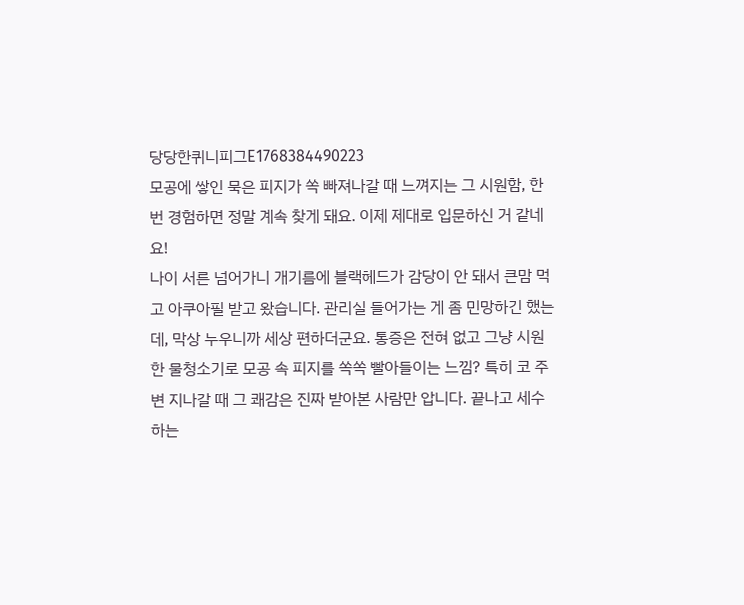당당한퀴니피그E1768384490223
모공에 쌓인 묵은 피지가 쏙 빠져나갈 때 느껴지는 그 시원함, 한 번 경험하면 정말 계속 찾게 돼요. 이제 제대로 입문하신 거 같네요!
나이 서른 넘어가니 개기름에 블랙헤드가 감당이 안 돼서 큰맘 먹고 아쿠아필 받고 왔습니다. 관리실 들어가는 게 좀 민망하긴 했는데, 막상 누우니까 세상 편하더군요. 통증은 전혀 없고 그냥 시원한 물청소기로 모공 속 피지를 쏙쏙 빨아들이는 느낌? 특히 코 주변 지나갈 때 그 쾌감은 진짜 받아본 사람만 압니다. 끝나고 세수하는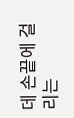데 손끝에 걸리는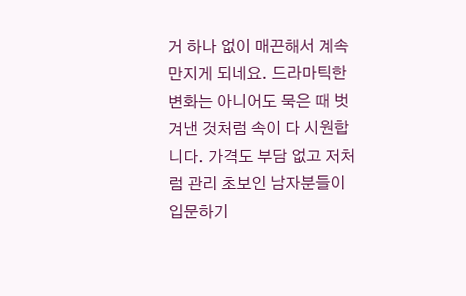거 하나 없이 매끈해서 계속 만지게 되네요. 드라마틱한 변화는 아니어도 묵은 때 벗겨낸 것처럼 속이 다 시원합니다. 가격도 부담 없고 저처럼 관리 초보인 남자분들이 입문하기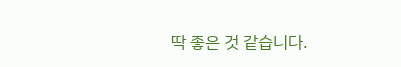딱 좋은 것 같습니다.